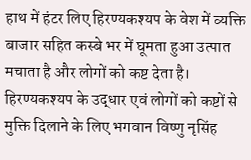हाथ में हंटर लिए हिरण्यकश्यप के वेश में व्यक्ति बाजार सहित कस्बे भर में घूमता हुआ उत्पात मचाता है और लोगों को कष्ट देता है। हिरण्यकश्यप के उद्धार एवं लोगों को कष्टों से मुक्ति दिलाने के लिए भगवान विष्णु नृसिंह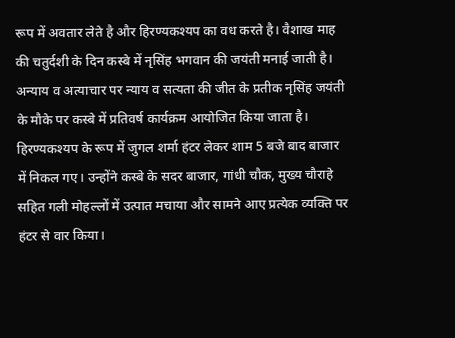रूप में अवतार लेते है और हिरण्यकश्यप का वध करते है। वैशाख माह की चतुर्दशी के दिन कस्बे में नृसिंह भगवान की जयंती मनाई जाती है। अन्याय व अत्याचार पर न्याय व सत्यता की जीत के प्रतीक नृसिंह जयंती के मौके पर कस्बे में प्रतिवर्ष कार्यक्रम आयोजित किया जाता है। हिरण्यकश्यप के रूप में जुगल शर्मा हंटर लेकर शाम 5 बजे बाद बाजार में निकल गए। उन्होंने कस्बे के सदर बाजार, गांधी चौक, मुख्य चौराहे सहित गली मोहल्लों में उत्पात मचाया और सामने आए प्रत्येक व्यक्ति पर हंटर से वार किया।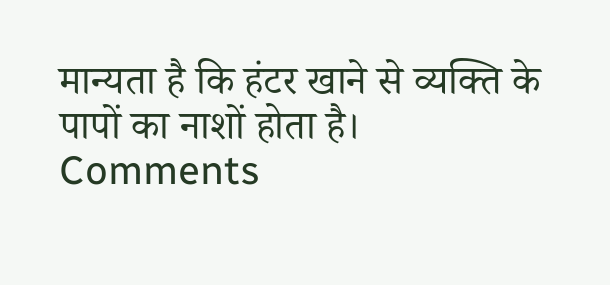मान्यता है कि हंटर खाने से व्यक्ति के पापों का नाशों होता है।
Comments